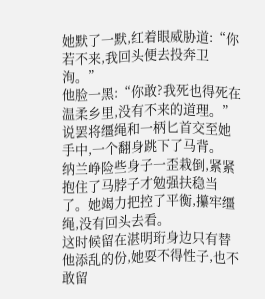她默了一默,红着眼威胁道:“你若不来,我回头便去投奔卫洵。”
他脸一黑:“你敢?我死也得死在温柔乡里,没有不来的道理。”说罢将缰绳和一柄匕首交至她手中,一个翻身跳下了马背。
纳兰峥险些身子一歪栽倒,紧紧抱住了马脖子才勉强扶稳当了。她竭力把控了平衡,攥牢缰绳,没有回头去看。
这时候留在湛明珩身边只有替他添乱的份,她耍不得性子,也不敢留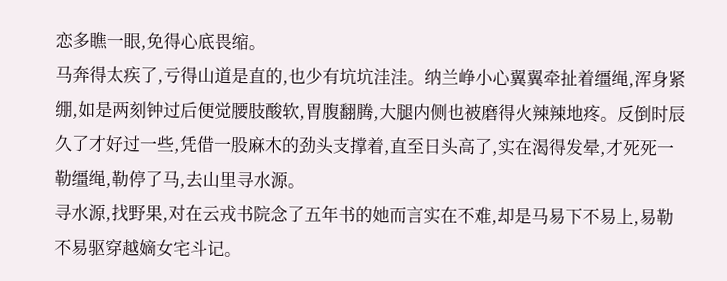恋多瞧一眼,免得心底畏缩。
马奔得太疾了,亏得山道是直的,也少有坑坑洼洼。纳兰峥小心翼翼牵扯着缰绳,浑身紧绷,如是两刻钟过后便觉腰肢酸软,胃腹翻腾,大腿内侧也被磨得火辣辣地疼。反倒时辰久了才好过一些,凭借一股麻木的劲头支撑着,直至日头高了,实在渴得发晕,才死死一勒缰绳,勒停了马,去山里寻水源。
寻水源,找野果,对在云戎书院念了五年书的她而言实在不难,却是马易下不易上,易勒不易驱穿越嫡女宅斗记。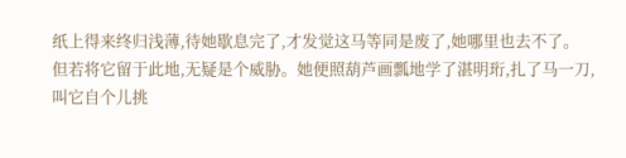纸上得来终归浅薄,待她歇息完了,才发觉这马等同是废了,她哪里也去不了。
但若将它留于此地,无疑是个威胁。她便照葫芦画瓢地学了湛明珩,扎了马一刀,叫它自个儿挑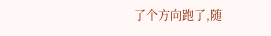了个方向跑了,随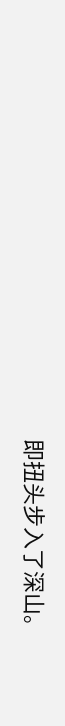即扭头步入了深山。